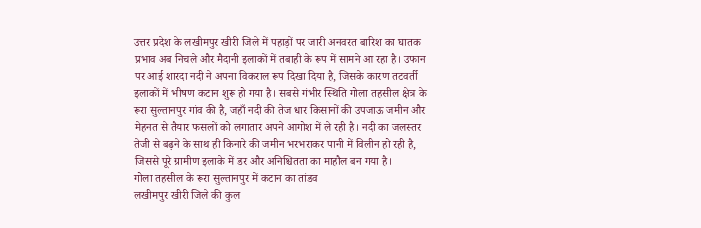उत्तर प्रदेश के लखीमपुर खीरी जिले में पहाड़ों पर जारी अनवरत बारिश का घातक प्रभाव अब निचले और मैदानी इलाकों में तबाही के रूप में सामने आ रहा है। उफान पर आई शारदा नदी ने अपना विकराल रूप दिखा दिया है, जिसके कारण तटवर्ती इलाकों में भीषण कटान शुरू हो गया है। सबसे गंभीर स्थिति गोला तहसील क्षेत्र के रूरा सुल्तानपुर गांव की है, जहाँ नदी की तेज धार किसानों की उपजाऊ जमीन और मेहनत से तैयार फसलों को लगातार अपने आगोश में ले रही है। नदी का जलस्तर तेजी से बढ़ने के साथ ही किनारे की जमीन भरभराकर पानी में विलीन हो रही है, जिससे पूरे ग्रामीण इलाके में डर और अनिश्चितता का माहौल बन गया है।
गोला तहसील के रूरा सुल्तानपुर में कटान का तांडव
लखीमपुर खीरी जिले की कुल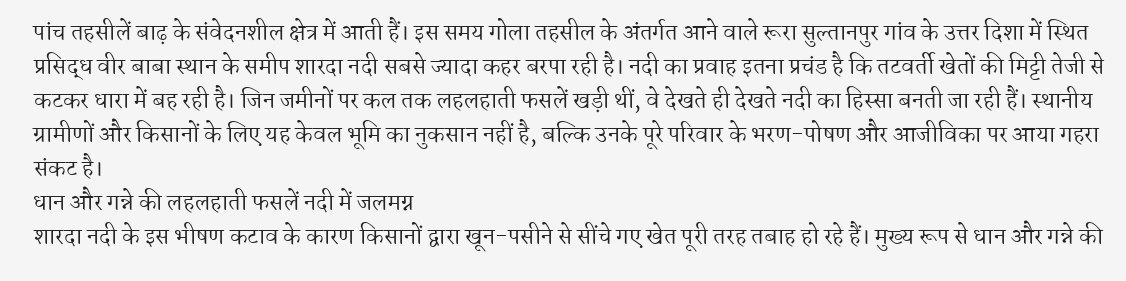पांच तहसीलें बाढ़ के संवेदनशील क्षेत्र में आती हैं। इस समय गोला तहसील के अंतर्गत आने वाले रूरा सुल्तानपुर गांव के उत्तर दिशा में स्थित प्रसिद्ध वीर बाबा स्थान के समीप शारदा नदी सबसे ज्यादा कहर बरपा रही है। नदी का प्रवाह इतना प्रचंड है कि तटवर्ती खेतों की मिट्टी तेजी से कटकर धारा में बह रही है। जिन जमीनों पर कल तक लहलहाती फसलें खड़ी थीं, वे देखते ही देखते नदी का हिस्सा बनती जा रही हैं। स्थानीय ग्रामीणों और किसानों के लिए यह केवल भूमि का नुकसान नहीं है, बल्कि उनके पूरे परिवार के भरण-पोषण और आजीविका पर आया गहरा संकट है।
धान और गन्ने की लहलहाती फसलें नदी में जलमग्न
शारदा नदी के इस भीषण कटाव के कारण किसानों द्वारा खून-पसीने से सींचे गए खेत पूरी तरह तबाह हो रहे हैं। मुख्य रूप से धान और गन्ने की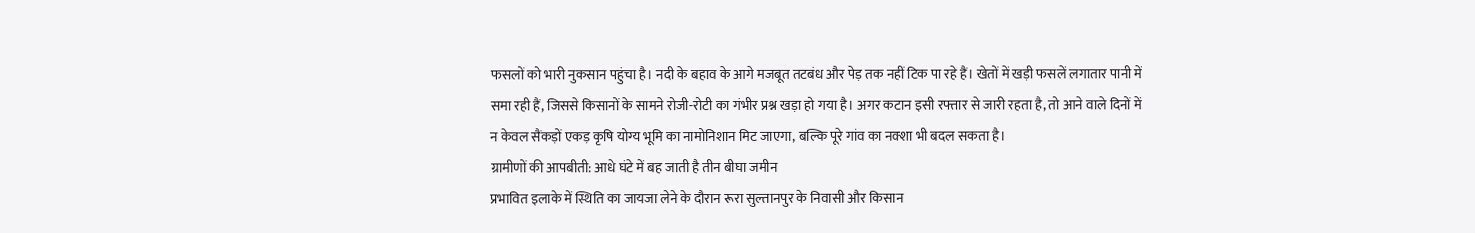फसलों को भारी नुकसान पहुंचा है। नदी के बहाव के आगे मजबूत तटबंध और पेड़ तक नहीं टिक पा रहे हैं। खेतों में खड़ी फसलें लगातार पानी में समा रही हैं, जिससे किसानों के सामने रोजी-रोटी का गंभीर प्रश्न खड़ा हो गया है। अगर कटान इसी रफ्तार से जारी रहता है, तो आने वाले दिनों में न केवल सैंकड़ों एकड़ कृषि योग्य भूमि का नामोनिशान मिट जाएगा, बल्कि पूरे गांव का नक्शा भी बदल सकता है।
ग्रामीणों की आपबीती: आधे घंटे में बह जाती है तीन बीघा जमीन
प्रभावित इलाके में स्थिति का जायजा लेने के दौरान रूरा सुल्तानपुर के निवासी और किसान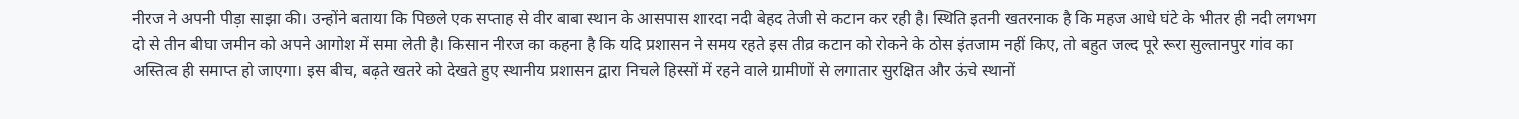नीरज ने अपनी पीड़ा साझा की। उन्होंने बताया कि पिछले एक सप्ताह से वीर बाबा स्थान के आसपास शारदा नदी बेहद तेजी से कटान कर रही है। स्थिति इतनी खतरनाक है कि महज आधे घंटे के भीतर ही नदी लगभग दो से तीन बीघा जमीन को अपने आगोश में समा लेती है। किसान नीरज का कहना है कि यदि प्रशासन ने समय रहते इस तीव्र कटान को रोकने के ठोस इंतजाम नहीं किए, तो बहुत जल्द पूरे रूरा सुल्तानपुर गांव का अस्तित्व ही समाप्त हो जाएगा। इस बीच, बढ़ते खतरे को देखते हुए स्थानीय प्रशासन द्वारा निचले हिस्सों में रहने वाले ग्रामीणों से लगातार सुरक्षित और ऊंचे स्थानों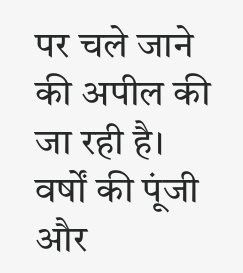पर चले जाने की अपील की जा रही है।
वर्षों की पूंजी और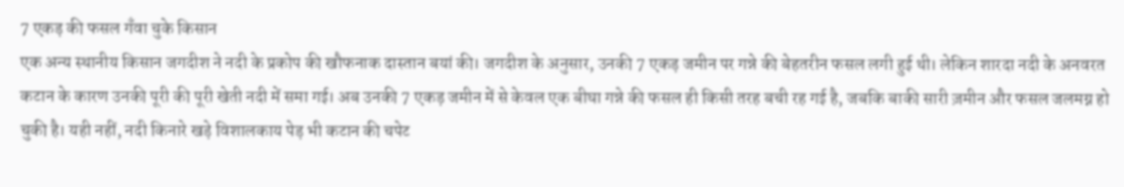7 एकड़ की फसल गँवा चुके किसान
एक अन्य स्थानीय किसान जगदीश ने नदी के प्रकोप की खौफनाक दास्तान बयां की। जगदीश के अनुसार, उनकी 7 एकड़ जमीन पर गन्ने की बेहतरीन फसल लगी हुई थी। लेकिन शारदा नदी के अनवरत कटान के कारण उनकी पूरी की पूरी खेती नदी में समा गई। अब उनकी 7 एकड़ जमीन में से केवल एक बीघा गन्ने की फसल ही किसी तरह बची रह गई है, जबकि बाकी सारी ज़मीन और फसल जलमग्न हो चुकी है। यही नहीं, नदी किनारे खड़े विशालकाय पेड़ भी कटान की चपेट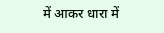में आकर धारा में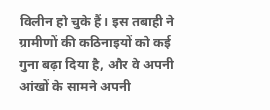विलीन हो चुके हैं। इस तबाही ने ग्रामीणों की कठिनाइयों को कई गुना बढ़ा दिया है, और वे अपनी आंखों के सामने अपनी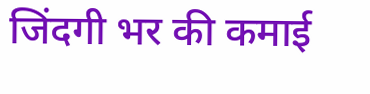जिंदगी भर की कमाई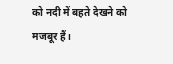को नदी में बहते देखने को मजबूर हैं।